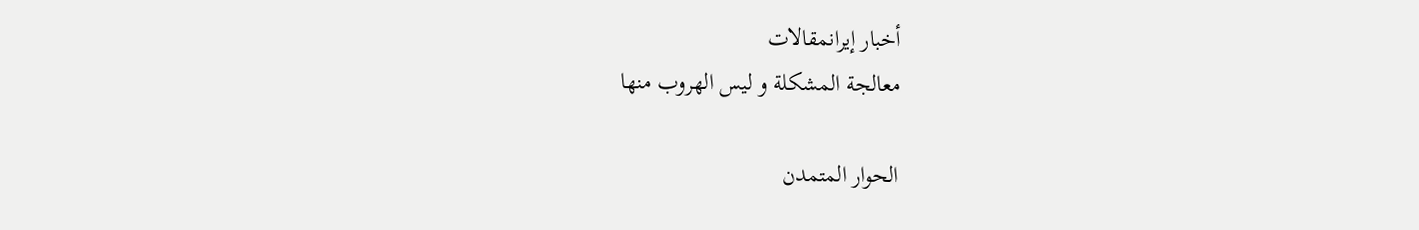أخبار إيرانمقالات
معالجة المشکلة و ليس الهروب منها

الحوار المتمدن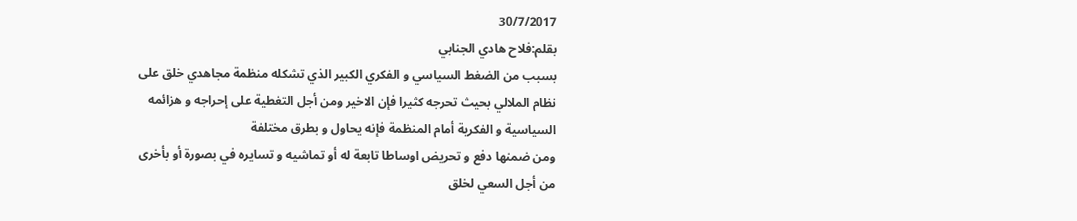30/7/2017
بقلم:فلاح هادي الجنابي
بسبب من الضغط السياسي و الفکري الکبير الذي تشکله منظمة مجاهدي خلق علی نظام الملالي بحيث تحرجه کثيرا فإن الاخير ومن أجل التغطية علی إحراجه و هزائمه السياسية و الفکرية أمام المنظمة فإنه يحاول و بطرق مختلفة
ومن ضمنها دفع و تحريض اوساطا تابعة له أو تماشيه و تسايره في بصورة أو بأخری من أجل السعي لخلق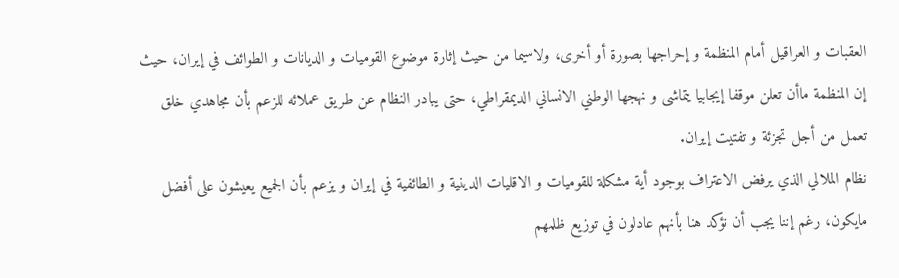العقبات و العراقيل أمام المنظمة و إحراجها بصورة أو أخری، ولاسيما من حيث إثارة موضوع القوميات و الديانات و الطوائف في إيران، حيث إن المنظمة ماأن تعلن موقفا إيجابيا يتماشی و نهجها الوطني الانساني الديمقراطي، حتی يبادر النظام عن طريق عملائه للزعم بأن مجاهدي خلق تعمل من أجل تجزئة و تفتيت إيران.
نظام الملالي الذي يرفض الاعتراف بوجود أية مشکلة للقوميات و الاقليات الدينية و الطائفية في إيران و يزعم بأن الجميع يعيشون علی أفضل مايکون، رغم إننا يجب أن نؤکد هنا بأنهم عادلون في توزيع ظلمهم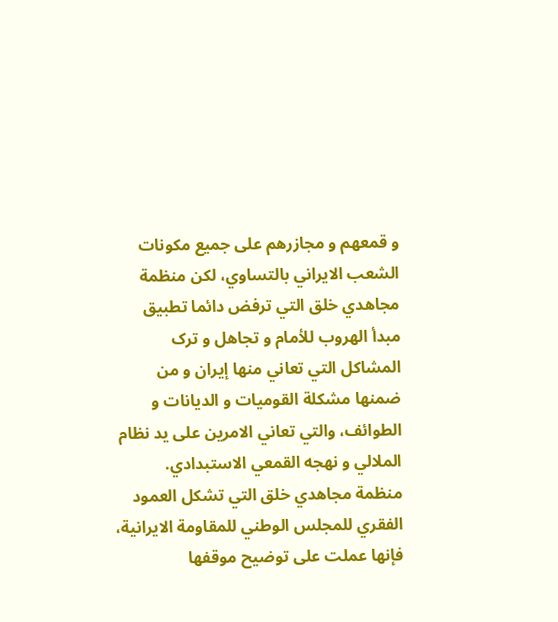و قمعهم و مجازرهم علی جميع مکونات الشعب الايراني بالتساوي، لکن منظمة مجاهدي خلق التي ترفض دائما تطبيق مبدأ الهروب للأمام و تجاهل و ترک المشاکل التي تعاني منها إيران و من ضمنها مشکلة القوميات و الديانات و الطوائف، والتي تعاني الامرين علی يد نظام الملالي و نهجه القمعي الاستبدادي.
منظمة مجاهدي خلق التي تشکل العمود الفقري للمجلس الوطني للمقاومة الايرانية، فإنها عملت علی توضيح موقفها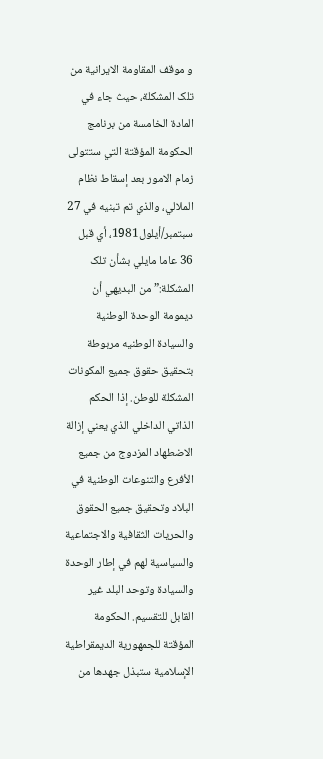و موقف المقاومة الايرانية من تلک المشکلة، حيث جاء في المادة الخامسة من برنامج الحکومة المؤقتة التي ستتولی زمام الامور بعد إسقاط نظام الملالي، والذي تم تبنيه في 27 سبتمبر/أيلول1981، أي قبل 36 عاما مايلي بشأن تلک المشکلة:” من البديهي أن ديمومة الوحدة الوطنية والسيادة الوطنيه مربوطة بتحقيق حقوق جميع المکونات المشکلة للوطن. إذا الحکم الذاتي الداخلي الذي يعني إزالة الاضطهاد المزدوج من جميع الأفرع والتنوعات الوطنية في البلاد وتحقيق جميع الحقوق والحريات الثقافية والاجتماعية والسياسية لهم في إطار الوحدة والسيادة وتوحد البلد غير القابل للتقسيم. الحکومة المؤقتة للجمهورية الديمقراطية الإسلامية ستبذل جهدها من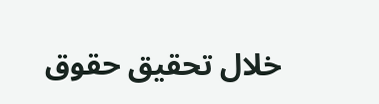خلال تحقيق حقوق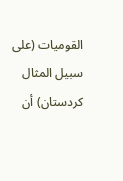القوميات (علی سبيل المثال کردستان) أن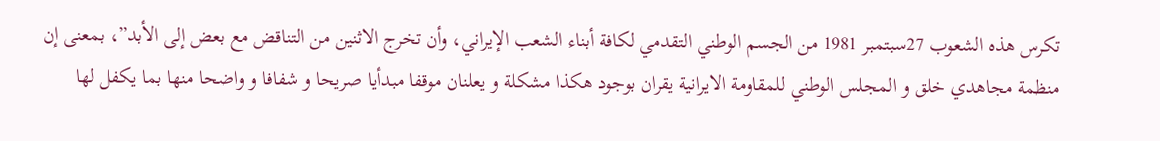تکرس هذه الشعوب 27سبتمبر 1981 من الجسم الوطني التقدمي لکافة أبناء الشعب الإيراني، وأن تخرج الاثنين من التناقض مع بعض إلی الأبد”، بمعنی إن منظمة مجاهدي خلق و المجلس الوطني للمقاومة الايرانية يقران بوجود هکذا مشکلة و يعلنان موقفا مبدأيا صريحا و شفافا و واضحا منها بما يکفل لها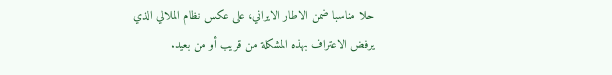حلا مناسبا ضمن الاطار الايراني، علی عکس نظام الملالي الذي يرفض الاعتراف بهذه المشکلة من قريب أو من بعيد.